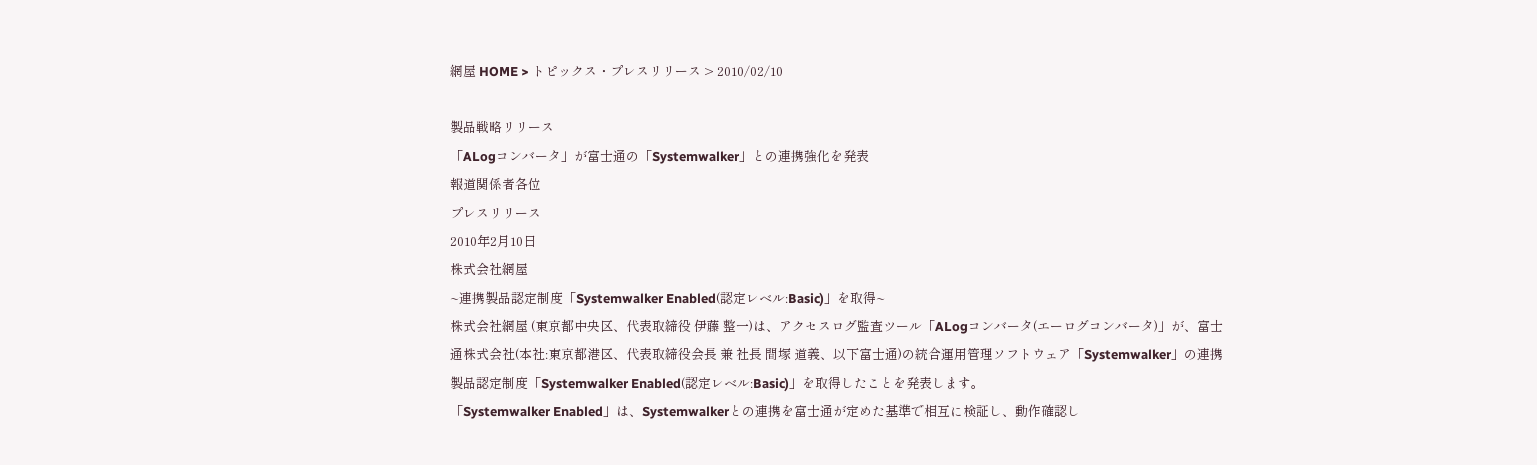網屋 HOME > トピックス・プレスリリース > 2010/02/10

製品戦略リリース
「ALogコンバータ」が富士通の「Systemwalker」との連携強化を発表
報道関係者各位
プレスリリース
2010年2月10日
株式会社網屋
~連携製品認定制度「Systemwalker Enabled(認定レベル:Basic)」を取得~
株式会社網屋 (東京都中央区、代表取締役 伊藤 整一)は、アクセスログ監査ツール「ALogコンバータ(エーログコンバータ)」が、富士通株式会社(本社:東京都港区、代表取締役会長 兼 社長 間塚 道義、以下富士通)の統合運用管理ソフトウェア「Systemwalker」の連携製品認定制度「Systemwalker Enabled(認定レベル:Basic)」を取得したことを発表します。
「Systemwalker Enabled」は、Systemwalkerとの連携を富士通が定めた基準で相互に検証し、動作確認し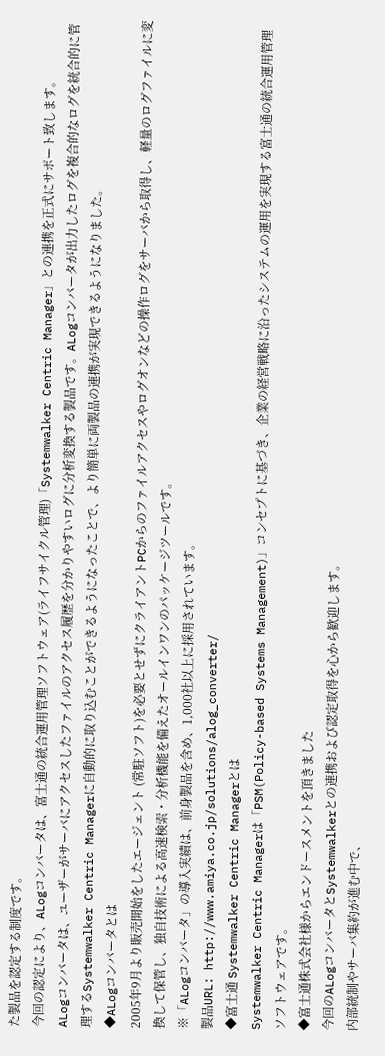た製品を認定する制度です。
今回の認定により、ALogコンバータは、富士通の統合運用管理ソフトウェア(ライフサイクル管理)「Systemwalker Centric Manager」との連携を正式にサポート致します。
ALogコンバータは、ユーザーがサーバにアクセスしたファイルのアクセス履歴を分かりやすいログに分析変換する製品です。ALogコンバータが出力したログを複合的なログを統合的に管理するSystemwalker Centric Managerに自動的に取り込むことができるようになったことで、より簡単に両製品の連携が実現できるようになりました。
◆ALogコンバータとは
2005年9月より販売開始をしたエージェント (常駐ソフト)を必要とせずにクライアントPCからのファイルアクセスやログオンなどの操作ログをサーバから取得し、軽量のログファイルに変換して保管し、独自技術による高速検索・分析機能を備えたオールインワンのパッケージツールです。
※「ALogコンバータ」の導入実績は、前身製品を含め、1,000社以上に採用されています。
製品URL: http://www.amiya.co.jp/solutions/alog_converter/
◆富士通 Systemwalker Centric Managerとは
Systemwalker Centric Managerは「PSM(Policy-based Systems Management)」コンセプトに基づき、企業の経営戦略に沿ったシステムの運用を実現する富士通の統合運用管理ソフトウェアです。
◆富士通株式会社様からエンドースメントを頂きました
今回のALogコンバータとSystemwalkerとの連携および認定取得を心から歓迎します。
内部統制やサーバ集約が進む中で、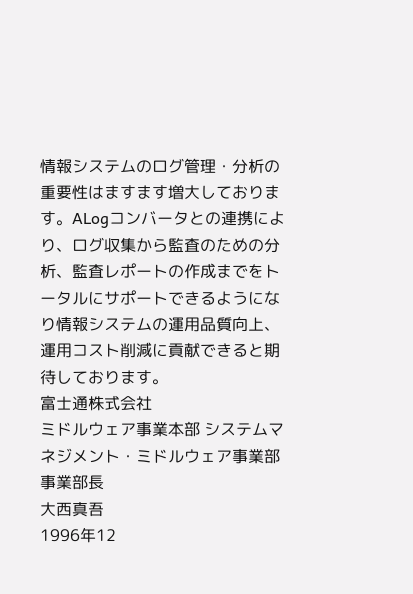情報システムのログ管理・分析の重要性はますます増大しております。ALogコンバータとの連携により、ログ収集から監査のための分析、監査レポートの作成までをトータルにサポートできるようになり情報システムの運用品質向上、運用コスト削減に貢献できると期待しております。
富士通株式会社
ミドルウェア事業本部 システムマネジメント・ミドルウェア事業部 事業部長
大西真吾
1996年12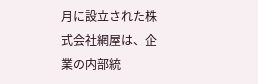月に設立された株式会社網屋は、企業の内部統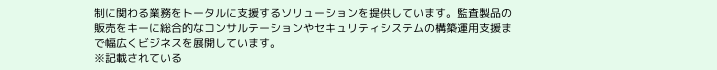制に関わる業務をトータルに支援するソリューションを提供しています。監査製品の販売をキーに総合的なコンサルテーションやセキュリティシステムの構築運用支援まで幅広くビジネスを展開しています。
※記載されている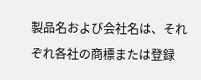製品名および会社名は、それぞれ各社の商標または登録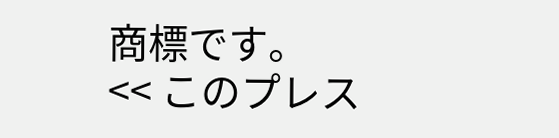商標です。
<< このプレス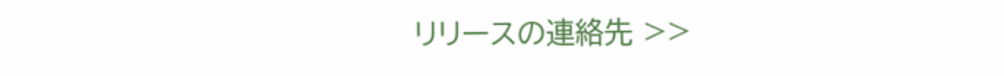リリースの連絡先 >>